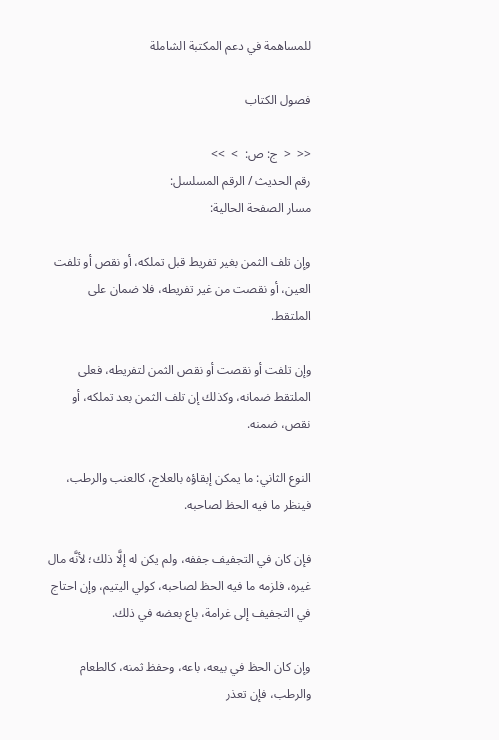للمساهمة في دعم المكتبة الشاملة

فصول الكتاب

<<  <  ج: ص:  >  >>
رقم الحديث / الرقم المسلسل:
مسار الصفحة الحالية:

وإن تلف الثمن بغير تفريط قبل تملكه، أو نقص أو تلفت العين، أو نقصت من غير تفريطه، فلا ضمان على الملتقط.

وإن تلفت أو نقصت أو نقص الثمن لتفريطه، فعلى الملتقط ضمانه، وكذلك إن تلف الثمن بعد تملكه، أو نقص، ضمنه.

النوع الثاني: ما يمكن إبقاؤه بالعلاج، كالعنب والرطب، فينظر ما فيه الحظ لصاحبه.

فإن كان في التجفيف جففه، ولم يكن له إلَّا ذلك؛ لأنَّه مال غيره، فلزمه ما فيه الحظ لصاحبه، كولي اليتيم، وإن احتاج في التجفيف إلى غرامة، باع بعضه في ذلك.

وإن كان الحظ في بيعه، باعه، وحفظ ثمنه، كالطعام والرطب، فإن تعذر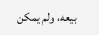بيعه، ولم يمكن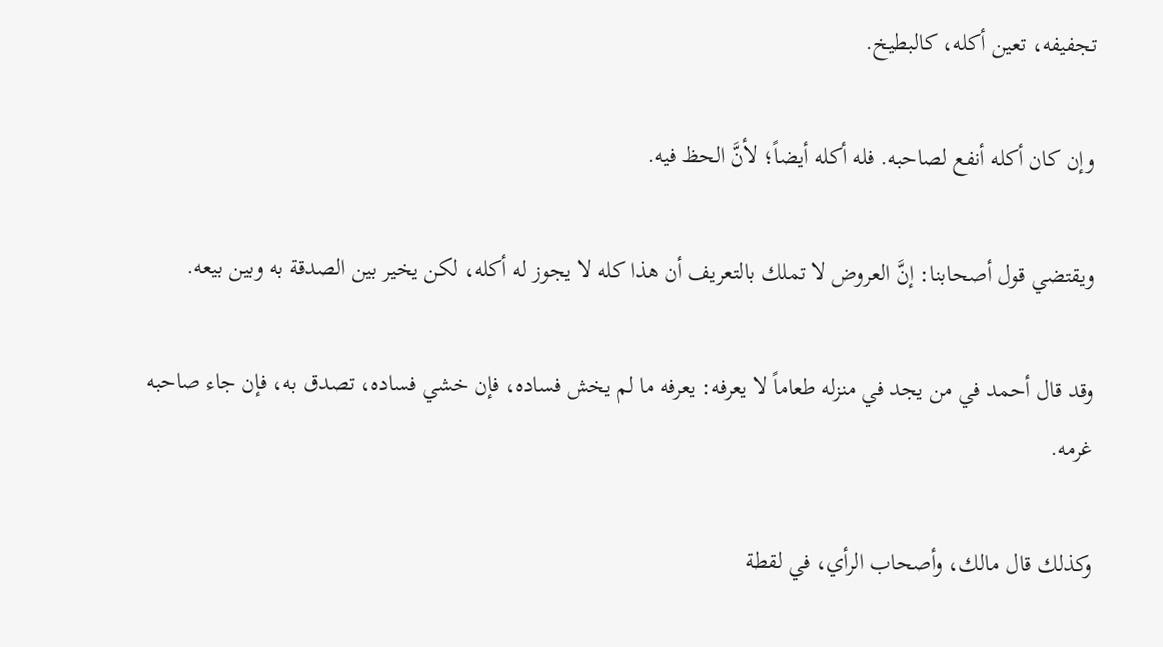تجفيفه، تعين أكله، كالبطيخ.

وإن كان أكله أنفع لصاحبه. فله أكله أيضاً؛ لأنَّ الحظ فيه.

ويقتضي قول أصحابنا: إنَّ العروض لا تملك بالتعريف أن هذا كله لا يجوز له أكله، لكن يخير بين الصدقة به وبين بيعه.

وقد قال أحمد في من يجد في منزله طعاماً لا يعرفه: يعرفه ما لم يخش فساده، فإن خشي فساده، تصدق به، فإن جاء صاحبه غرمه.

وكذلك قال مالك، وأصحاب الرأي، في لقطة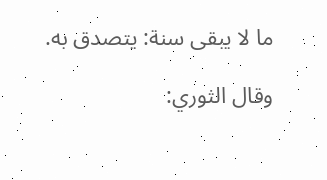ما لا يبقى سنة: يتصدق به.

وقال الثوري: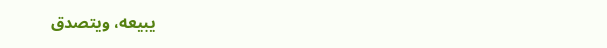يبيعه، ويتصدق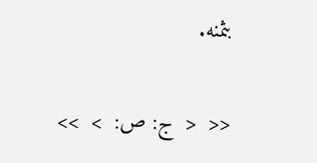بثمنه.

<<  <  ج: ص:  >  >>